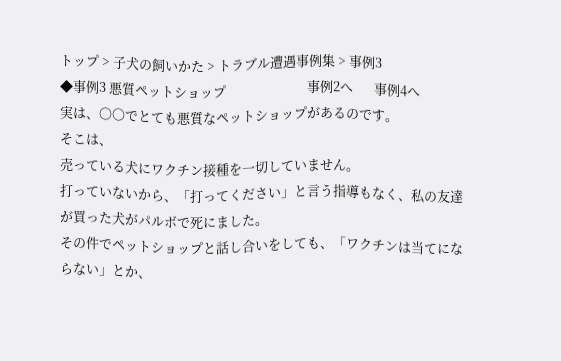トップ > 子犬の飼いかた > トラブル遭遇事例集 > 事例3
◆事例3 悪質ペットショップ                           事例2へ       事例4へ
実は、〇〇でとても悪質なペットショップがあるのです。
そこは、
売っている犬にワクチン接種を一切していません。
打っていないから、「打ってください」と言う指導もなく、私の友達が買った犬がパルボで死にました。
その件でペットショップと話し合いをしても、「ワクチンは当てにならない」とか、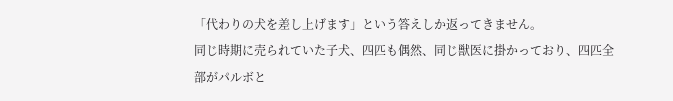「代わりの犬を差し上げます」という答えしか返ってきません。
同じ時期に売られていた子犬、四匹も偶然、同じ獣医に掛かっており、四匹全部がパルボと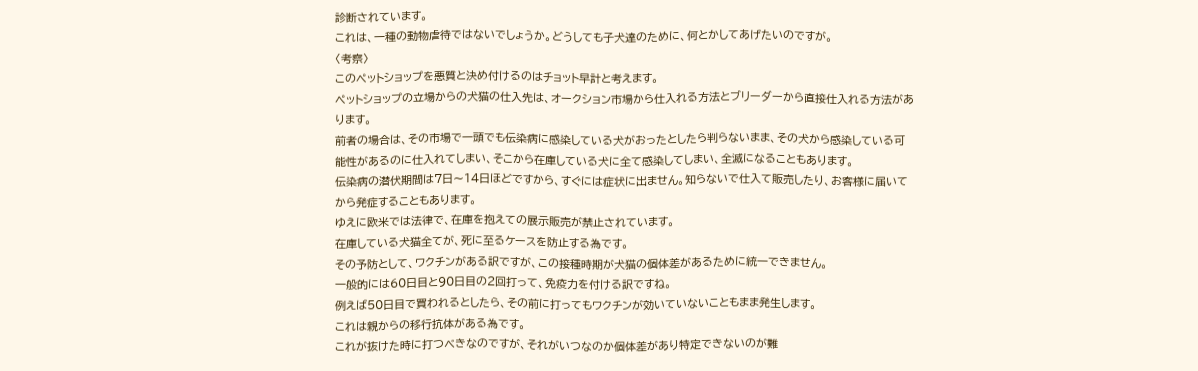診断されています。
これは、一種の動物虐待ではないでしょうか。どうしても子犬達のために、何とかしてあげたいのですが。
〈考察〉
このペットショップを悪質と決め付けるのはチョット早計と考えます。
ペットショップの立場からの犬猫の仕入先は、オークション市場から仕入れる方法とブリーダーから直接仕入れる方法があります。
前者の場合は、その市場で一頭でも伝染病に感染している犬がおったとしたら判らないまま、その犬から感染している可能性があるのに仕入れてしまい、そこから在庫している犬に全て感染してしまい、全滅になることもあります。
伝染病の潜伏期間は7日〜14日ほどですから、すぐには症状に出ません。知らないで仕入て販売したり、お客様に届いてから発症することもあります。
ゆえに欧米では法律で、在庫を抱えての展示販売が禁止されています。
在庫している犬猫全てが、死に至るケースを防止する為です。
その予防として、ワクチンがある訳ですが、この接種時期が犬猫の個体差があるために統一できません。
一般的には60日目と90日目の2回打って、免疫力を付ける訳ですね。
例えば50日目で買われるとしたら、その前に打ってもワクチンが効いていないこともまま発生します。
これは親からの移行抗体がある為です。
これが抜けた時に打つべきなのですが、それがいつなのか個体差があり特定できないのが難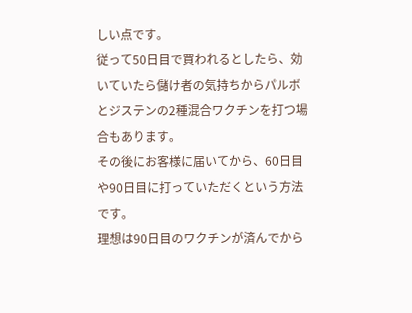しい点です。
従って50日目で買われるとしたら、効いていたら儲け者の気持ちからパルボとジステンの2種混合ワクチンを打つ場合もあります。
その後にお客様に届いてから、60日目や90日目に打っていただくという方法です。
理想は90日目のワクチンが済んでから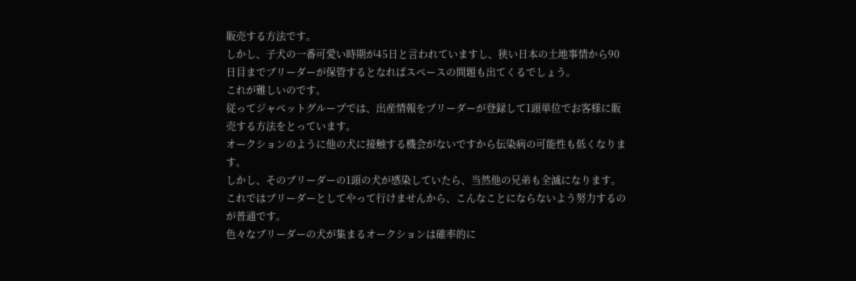販売する方法です。
しかし、子犬の一番可愛い時期が45日と言われていますし、狭い日本の土地事情から90日目までブリーダーが保管するとなればスペースの問題も出てくるでしょう。
これが難しいのです。
従ってジャペットグループでは、出産情報をブリーダーが登録して1頭単位でお客様に販売する方法をとっています。
オークションのように他の犬に接触する機会がないですから伝染病の可能性も低くなります。
しかし、そのブリーダーの1頭の犬が感染していたら、当然他の兄弟も全滅になります。
これではブリーダーとしてやって行けませんから、こんなことにならないよう努力するのが普通です。
色々なブリーダーの犬が集まるオークションは確率的に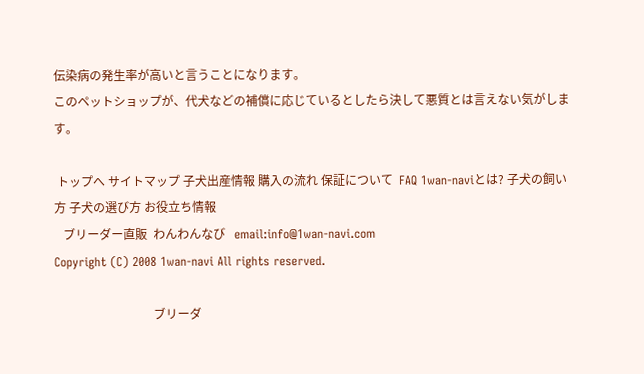伝染病の発生率が高いと言うことになります。
このペットショップが、代犬などの補償に応じているとしたら決して悪質とは言えない気がします。

 トップへ サイトマップ 子犬出産情報 購入の流れ 保証について  FAQ 1wan-naviとは? 子犬の飼い方 子犬の選び方 お役立ち情報
   ブリーダー直販  わんわんなび   email:info@1wan-navi.com
Copyright (C) 2008 1wan-navi All rights reserved.

                                 ブリーダ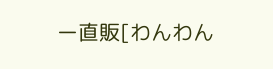ー直販[わんわん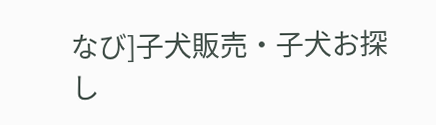なび]子犬販売・子犬お探し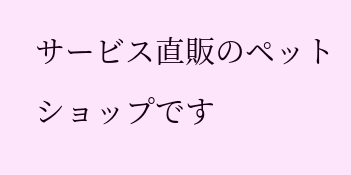サービス直販のペットショップです